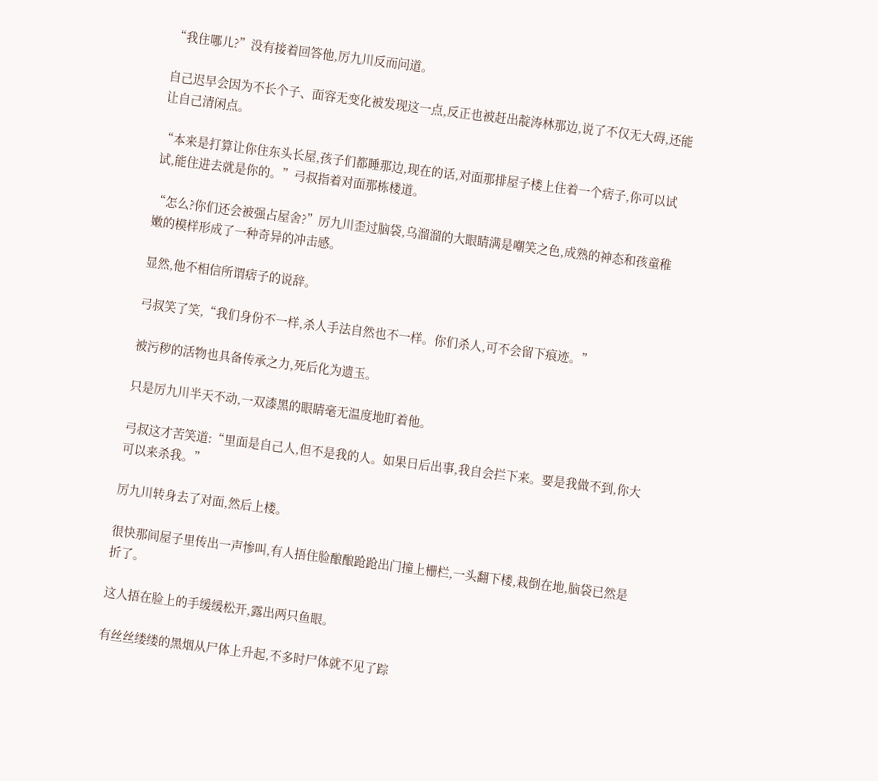“我住哪儿?”没有接着回答他,厉九川反而问道。

自己迟早会因为不长个子、面容无变化被发现这一点,反正也被赶出靛涛林那边,说了不仅无大碍,还能让自己清闲点。

“本来是打算让你住东头长屋,孩子们都睡那边,现在的话,对面那排屋子楼上住着一个痞子,你可以试试,能住进去就是你的。”弓叔指着对面那栋楼道。

“怎么?你们还会被强占屋舍?”厉九川歪过脑袋,乌溜溜的大眼睛满是嘲笑之色,成熟的神态和孩童稚嫩的模样形成了一种奇异的冲击感。

显然,他不相信所谓痞子的说辞。

弓叔笑了笑,“我们身份不一样,杀人手法自然也不一样。你们杀人,可不会留下痕迹。”

被污秽的活物也具备传承之力,死后化为遗玉。

只是厉九川半天不动,一双漆黑的眼睛毫无温度地盯着他。

弓叔这才苦笑道:“里面是自己人,但不是我的人。如果日后出事,我自会拦下来。要是我做不到,你大可以来杀我。”

厉九川转身去了对面,然后上楼。

很快那间屋子里传出一声惨叫,有人捂住脸酿酿跄跄出门撞上栅栏,一头翻下楼,栽倒在地,脑袋已然是折了。

这人捂在脸上的手缓缓松开,露出两只鱼眼。

有丝丝缕缕的黑烟从尸体上升起,不多时尸体就不见了踪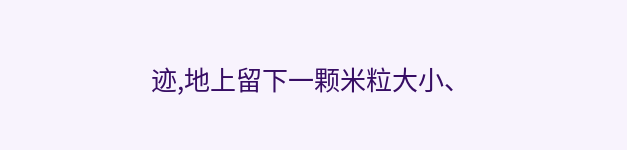迹,地上留下一颗米粒大小、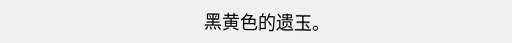黑黄色的遗玉。